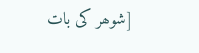[شوھر کی بات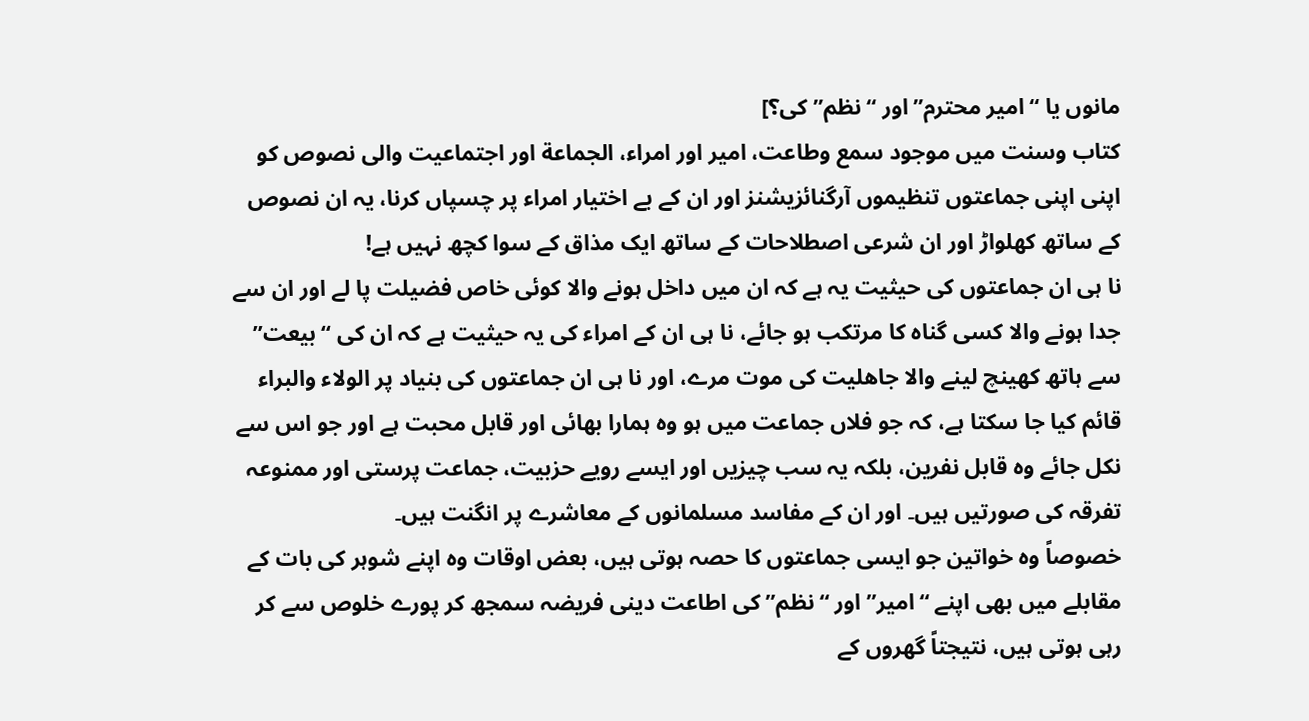مانوں یا “امیر محترم” اور “نظم” کی؟]
کتاب وسنت میں موجود سمع وطاعت، امیر اور امراء، الجماعة اور اجتماعیت والی نصوص کو اپنی اپنی جماعتوں تنظیموں آرگنائزیشنز اور ان کے بے اختیار امراء پر چسپاں کرنا، یہ ان نصوص کے ساتھ کھلواڑ اور ان شرعی اصطلاحات کے ساتھ ایک مذاق کے سوا کچھ نہیں ہے!
نا ہی ان جماعتوں کی حیثیت یہ ہے کہ ان میں داخل ہونے والا کوئی خاص فضیلت پا لے اور ان سے جدا ہونے والا کسی گناہ کا مرتکب ہو جائے، نا ہی ان کے امراء کی یہ حیثیت ہے کہ ان کی “بیعت” سے ہاتھ کھینچ لینے والا جاھلیت کی موت مرے، اور نا ہی ان جماعتوں کی بنیاد پر الولاء والبراء قائم کیا جا سکتا ہے، کہ جو فلاں جماعت میں ہو وہ ہمارا بھائی اور قابل محبت ہے اور جو اس سے نکل جائے وہ قابل نفرین، بلکہ یہ سب چیزیں اور ایسے رویے حزبیت، جماعت پرستی اور ممنوعہ تفرقہ کی صورتیں ہیں۔ اور ان کے مفاسد مسلمانوں کے معاشرے پر انگنت ہیں۔
خصوصاً وہ خواتین جو ایسی جماعتوں کا حصہ ہوتی ہیں، بعض اوقات وہ اپنے شوہر کی بات کے مقابلے میں بھی اپنے “امیر” اور “نظم” کی اطاعت دینی فریضہ سمجھ کر پورے خلوص سے کر رہی ہوتی ہیں، نتیجتاً گھروں کے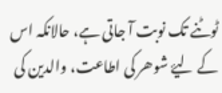ٹوٹنے تک نوبت آ جاتی ہے، حالانکہ اس کے لیۓ شوھر کی اطاعت، والدین کی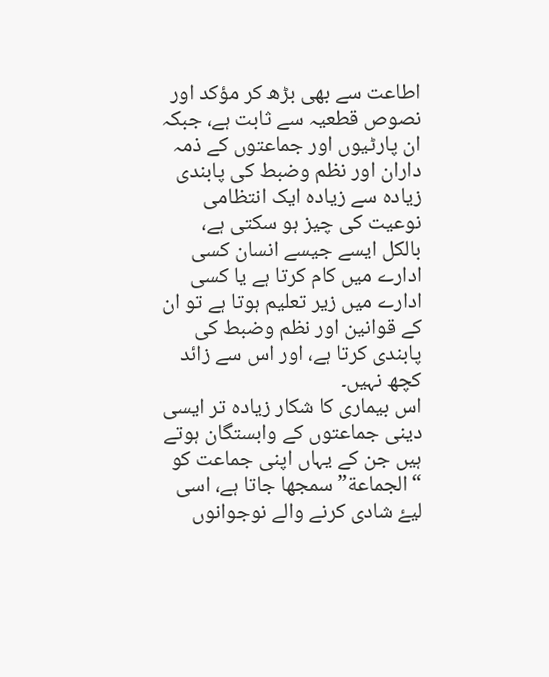اطاعت سے بھی بڑھ کر مؤکد اور نصوص قطعیہ سے ثابت ہے، جبکہ ان پارٹیوں اور جماعتوں کے ذمہ داران اور نظم وضبط کی پابندی زیادہ سے زیادہ ایک انتظامی نوعیت کی چیز ہو سکتی ہے، بالکل ایسے جیسے انسان کسی ادارے میں کام کرتا ہے یا کسی ادارے میں زیر تعلیم ہوتا ہے تو ان کے قوانین اور نظم وضبط کی پابندی کرتا ہے، اور اس سے زائد کچھ نہیں۔
اس بیماری کا شکار زیادہ تر ایسی دینی جماعتوں کے وابستگان ہوتے ہیں جن کے یہاں اپنی جماعت کو “الجماعة” سمجھا جاتا ہے، اسی لیۓ شادی کرنے والے نوجوانوں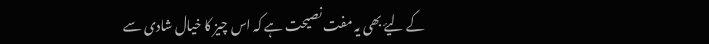کے لیۓ بھی یہ مفت نصیحت ہے کہ اس چیز کا خیال شادی سے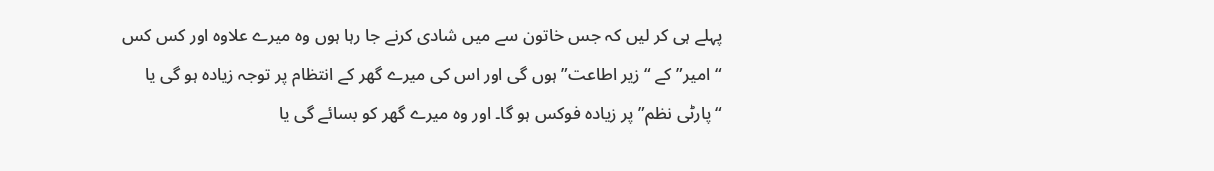پہلے ہی کر لیں کہ جس خاتون سے میں شادی کرنے جا رہا ہوں وہ میرے علاوہ اور کس کس “امیر” کے “زیر اطاعت” ہوں گی اور اس کی میرے گھر کے انتظام پر توجہ زیادہ ہو گی یا “پارٹی نظم” پر زیادہ فوکس ہو گا۔ اور وہ میرے گھر کو بسائے گی یا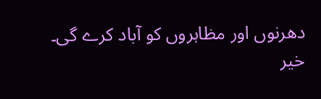دھرنوں اور مظاہروں کو آباد کرے گی۔
خیر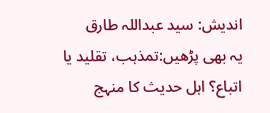اندیش: سید عبداللہ طارق
یہ بھی پڑھیں:تمذہب، تقلید یا اتباع؟ اہل حدیث کا منہج